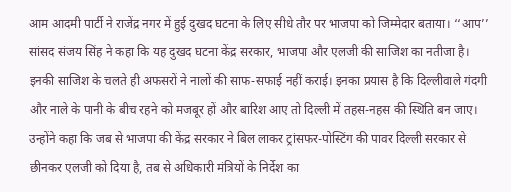आम आदमी पार्टी ने राजेंद्र नगर में हुई दुखद घटना के लिए सीधे तौर पर भाजपा को जिम्मेदार बताया। ‘‘आप’’ सांसद संजय सिंह ने कहा कि यह दुखद घटना केंद्र सरकार, भाजपा और एलजी की साजिश का नतीजा है। इनकी साजिश के चलते ही अफसरों ने नालों की साफ-सफाई नहीं कराई। इनका प्रयास है कि दिल्लीवाले गंदगी और नाले के पानी के बीच रहने को मजबूर हों और बारिश आए तो दिल्ली में तहस-नहस की स्थिति बन जाए। उन्होंने कहा कि जब से भाजपा की केंद्र सरकार ने बिल लाकर ट्रांसफर-पोस्टिंग की पावर दिल्ली सरकार से छीनकर एलजी को दिया है, तब से अधिकारी मंत्रियों के निर्देश का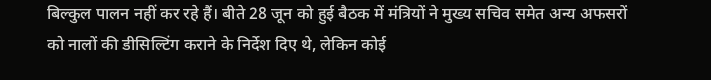बिल्कुल पालन नहीं कर रहे हैं। बीते 28 जून को हुई बैठक में मंत्रियों ने मुख्य सचिव समेत अन्य अफसरों को नालों की डीसिल्टिंग कराने के निर्देश दिए थे, लेकिन कोई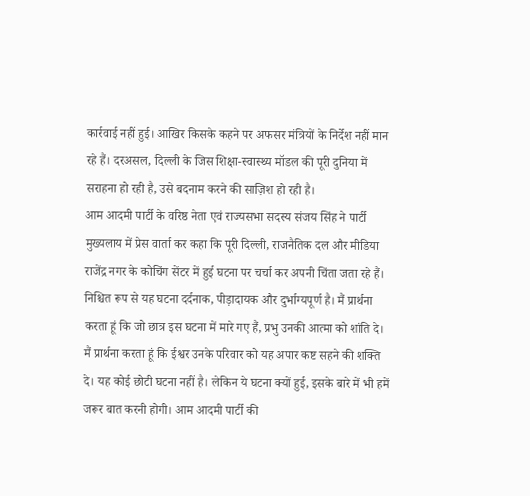कार्रवाई नहीं हुई। आखिर किसके कहने पर अफसर मंत्रियों के निर्देश नहीं मान रहे हैं। दरअसल, दिल्ली के जिस शिक्षा-स्वास्थ्य मॉडल की पूरी दुनिया में सराहना हो रही है, उसे बदनाम करने की साज़िश हो रही है।
आम आदमी पार्टी के वरिष्ठ नेता एवं राज्यसभा सदस्य संजय सिंह ने पार्टी मुख्यलाय में प्रेस वार्ता कर कहा कि पूरी दिल्ली, राजनैतिक दल और मीडिया राजेंद्र नगर के कोचिंग सेंटर में हुई घटना पर चर्चा कर अपनी चिंता जता रहे हैं। निश्चित रूप से यह घटना दर्दनाक, पीड़ादायक और दुर्भाग्यपूर्ण है। मैं प्रार्थना करता हूं कि जो छात्र इस घटना में मारे गए हैं, प्रभु उनकी आत्मा को शांति दे। मैं प्रार्थना करता हूं कि ईश्वर उनके परिवार को यह अपार कष्ट सहने की शक्ति दे। यह कोई छोटी घटना नहीं है। लेकिन ये घटना क्यों हुई, इसके बारे में भी हमें जरूर बात करनी होगी। आम आदमी पार्टी की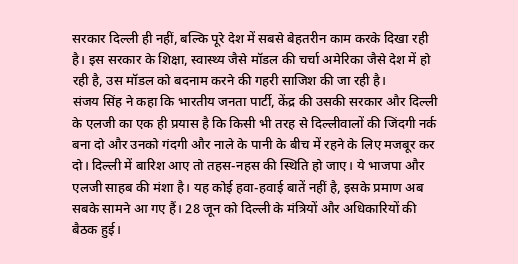सरकार दिल्ली ही नहीं, बल्कि पूरे देश में सबसे बेहतरीन काम करके दिखा रही है। इस सरकार के शिक्षा, स्वास्थ्य जैसे मॉडल की चर्चा अमेरिका जैसे देश में हो रही है, उस मॉडल को बदनाम करने की गहरी साजिश की जा रही है।
संजय सिंह ने कहा कि भारतीय जनता पार्टी, केंद्र की उसकी सरकार और दिल्ली के एलजी का एक ही प्रयास है कि किसी भी तरह से दिल्लीवालों की जिंदगी नर्क बना दो और उनको गंदगी और नाले के पानी के बीच में रहने के लिए मजबूर कर दो। दिल्ली में बारिश आए तो तहस-नहस की स्थिति हो जाए। ये भाजपा और एलजी साहब की मंशा है। यह कोई हवा-हवाई बातें नहीं है, इसके प्रमाण अब सबके सामने आ गए हैं। 28 जून को दिल्ली के मंत्रियों और अधिकारियों की बैठक हुई।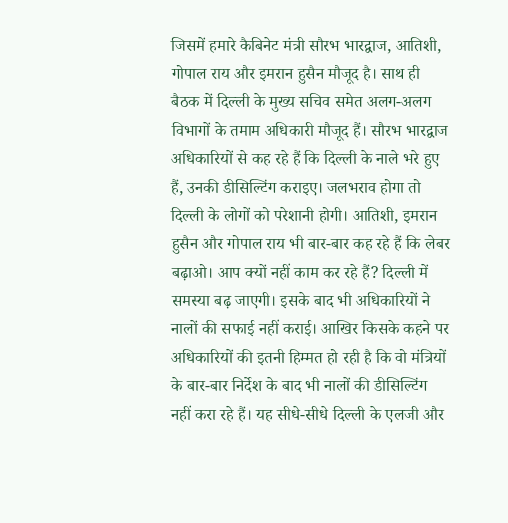जिसमें हमारे कैबिनेट मंत्री सौरभ भारद्वाज, आतिशी, गोपाल राय और इमरान हुसैन मौजूद है। साथ ही बैठक में दिल्ली के मुख्य सचिव समेत अलग-अलग विभागों के तमाम अधिकारी मौजूद हैं। सौरभ भारद्वाज अधिकारियों से कह रहे हैं कि दिल्ली के नाले भरे हुए हैं, उनकी डीसिल्टिंग कराइए। जलभराव होगा तो दिल्ली के लोगों को परेशानी होगी। आतिशी, इमरान हुसैन और गोपाल राय भी बार-बार कह रहे हैं कि लेबर बढ़ाओ। आप क्यों नहीं काम कर रहे हैं? दिल्ली में समस्या बढ़ जाएगी। इसके बाद भी अधिकारियों ने नालों की सफाई नहीं कराई। आखिर किसके कहने पर अधिकारियों की इतनी हिम्मत हो रही है कि वो मंत्रियों के बार-बार निर्देश के बाद भी नालों की डीसिल्टिंग नहीं करा रहे हैं। यह सीधे-सीधे दिल्ली के एलजी और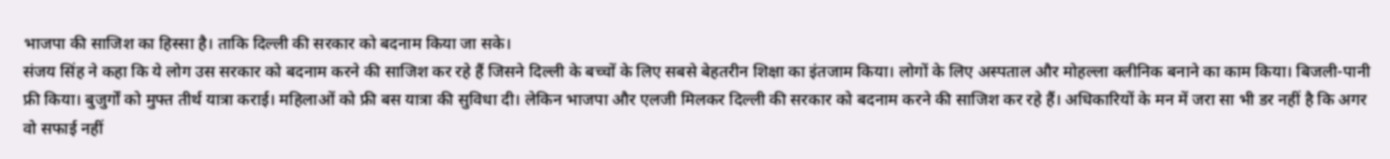भाजपा की साजिश का हिस्सा है। ताकि दिल्ली की सरकार को बदनाम किया जा सके।
संजय सिंह ने कहा कि ये लोग उस सरकार को बदनाम करने की साजिश कर रहे हैं जिसने दिल्ली के बच्चों के लिए सबसे बेहतरीन शिक्षा का इंतजाम किया। लोगों के लिए अस्पताल और मोहल्ला क्लीनिक बनाने का काम किया। बिजली-पानी फ्री किया। बुजुर्गों को मुफ्त तीर्थ यात्रा कराई। महिलाओं को फ्री बस यात्रा की सुविधा दी। लेकिन भाजपा और एलजी मिलकर दिल्ली की सरकार को बदनाम करने की साजिश कर रहे हैं। अधिकारियों के मन में जरा सा भी डर नहीं है कि अगर वो सफाई नहीं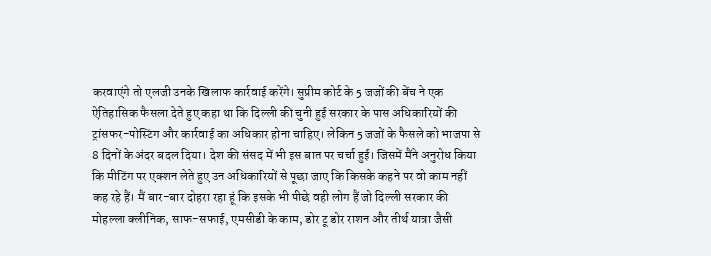करवाएंगे तो एलजी उनके खिलाफ कार्रवाई करेंगे। सुप्रीम कोर्ट के 5 जजों की बेंच ने एक ऐतिहासिक फैसला देते हुए कहा था कि दिल्ली की चुनी हुई सरकार के पास अधिकारियों की ट्रांसफर-पोस्टिंग और कार्रवाई का अधिकार होना चाहिए। लेकिन 5 जजों के फैसले को भाजपा से 8 दिनों के अंदर बदल दिया। देश की संसद में भी इस बात पर चर्चा हुई। जिसमें मैंने अनुरोध किया कि मीटिंग पर एक्शन लेते हुए उन अधिकारियों से पूछा जाए कि किसके कहने पर वो काम नहीं कह रहे हैं। मैं बार-बार दोहरा रहा हूं कि इसके भी पीछे वही लोग हैं जो दिल्ली सरकार की मोहल्ला क्लीनिक, साफ-सफाई, एमसीडी के काम, डोर टू डोर राशन और तीर्थ यात्रा जैसी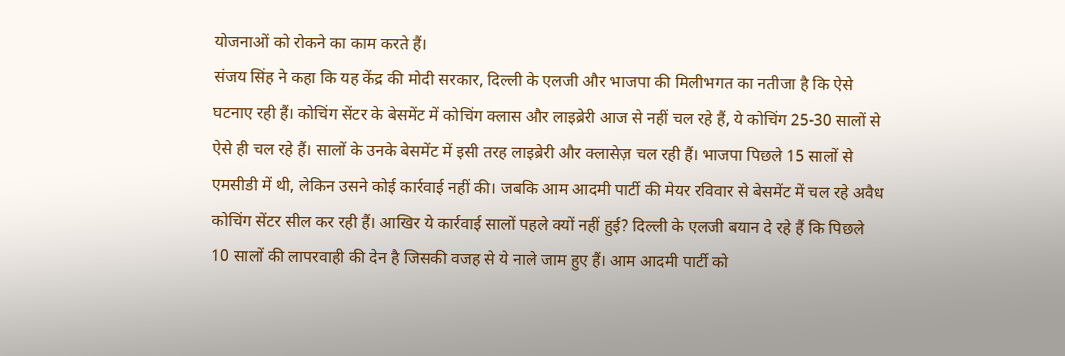योजनाओं को रोकने का काम करते हैं।
संजय सिंह ने कहा कि यह केंद्र की मोदी सरकार, दिल्ली के एलजी और भाजपा की मिलीभगत का नतीजा है कि ऐसे घटनाए रही हैं। कोचिंग सेंटर के बेसमेंट में कोचिंग क्लास और लाइब्रेरी आज से नहीं चल रहे हैं, ये कोचिंग 25-30 सालों से ऐसे ही चल रहे हैं। सालों के उनके बेसमेंट में इसी तरह लाइब्रेरी और क्लासेज़ चल रही हैं। भाजपा पिछले 15 सालों से एमसीडी में थी, लेकिन उसने कोई कार्रवाई नहीं की। जबकि आम आदमी पार्टी की मेयर रविवार से बेसमेंट में चल रहे अवैध कोचिंग सेंटर सील कर रही हैं। आखिर ये कार्रवाई सालों पहले क्यों नहीं हुई? दिल्ली के एलजी बयान दे रहे हैं कि पिछले 10 सालों की लापरवाही की देन है जिसकी वजह से ये नाले जाम हुए हैं। आम आदमी पार्टी को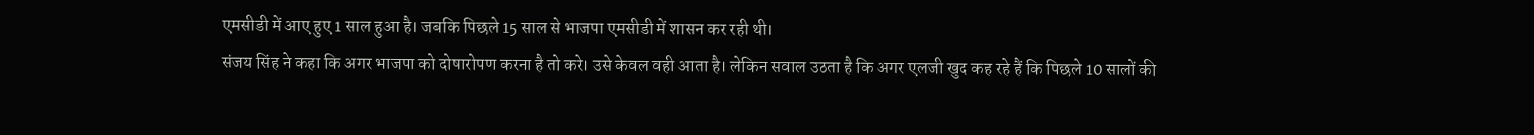एमसीडी में आए हुए 1 साल हुआ है। जबकि पिछले 15 साल से भाजपा एमसीडी में शासन कर रही थी।
संजय सिंह ने कहा कि अगर भाजपा को दोषारोपण करना है तो करे। उसे केवल वही आता है। लेकिन सवाल उठता है कि अगर एलजी खुद कह रहे हैं कि पिछले 10 सालों की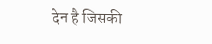देन है जिसकी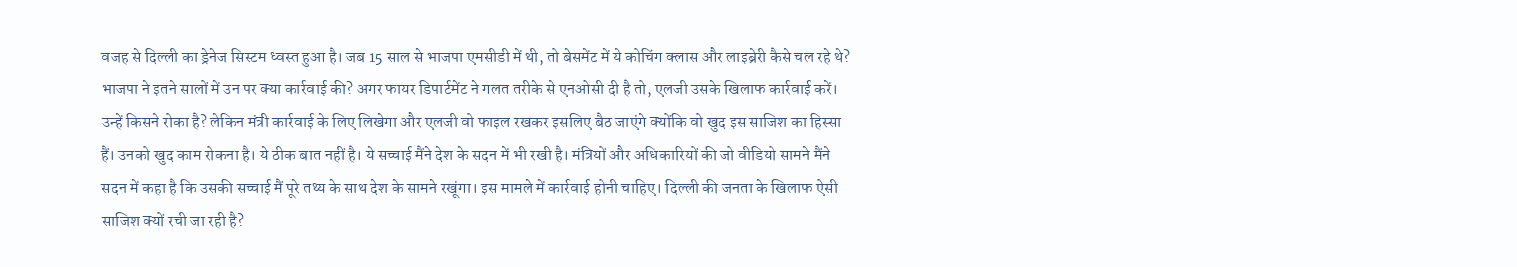वजह से दिल्ली का ड्रेनेज सिस्टम ध्वस्त हुआ है। जब 15 साल से भाजपा एमसीडी में थी, तो बेसमेंट में ये कोचिंग क्लास और लाइब्रेरी कैसे चल रहे थे? भाजपा ने इतने सालों में उन पर क्या कार्रवाई की? अगर फायर डिपार्टमेंट ने गलत तरीके से एनओसी दी है तो, एलजी उसके खिलाफ कार्रवाई करें। उन्हें किसने रोका है? लेकिन मंत्री कार्रवाई के लिए लिखेगा और एलजी वो फाइल रखकर इसलिए बैठ जाएंगे क्योंकि वो खुद इस साजिश का हिस्सा हैं। उनको खुद काम रोकना है। ये ठीक बात नहीं है। ये सच्चाई मैंने देश के सदन में भी रखी है। मंत्रियों और अधिकारियों की जो वीडियो सामने मैंने सदन में कहा है कि उसकी सच्चाई मैं पूरे तथ्य के साथ देश के सामने रखूंगा। इस मामले में कार्रवाई होनी चाहिए। दिल्ली की जनता के खिलाफ ऐसी साजिश क्यों रची जा रही है?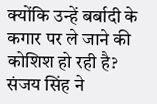क्योंकि उन्हें बर्बादी के कगार पर ले जाने की कोशिश हो रही है?
संजय सिंह ने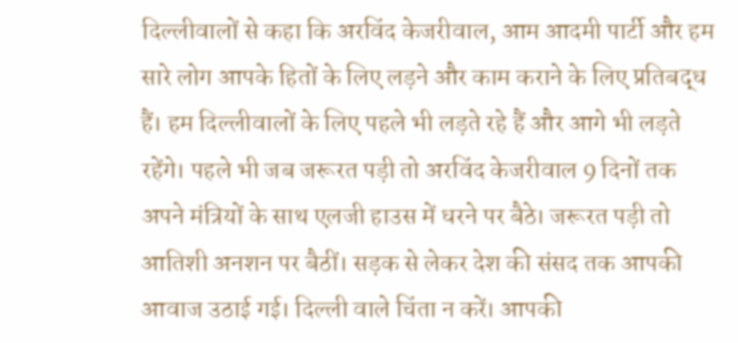दिल्लीवालों से कहा कि अरविंद केजरीवाल, आम आदमी पार्टी और हम सारे लोग आपके हितों के लिए लड़ने और काम कराने के लिए प्रतिबद्ध हैं। हम दिल्लीवालों के लिए पहले भी लड़ते रहे हैं और आगे भी लड़ते रहेंगे। पहले भी जब जरूरत पड़ी तो अरविंद केजरीवाल 9 दिनों तक अपने मंत्रियों के साथ एलजी हाउस में धरने पर बैठे। जरूरत पड़ी तो आतिशी अनशन पर बैठीं। सड़क से लेकर देश की संसद तक आपकी आवाज उठाई गई। दिल्ली वाले चिंता न करें। आपकी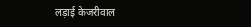लड़ाई केजरीवाल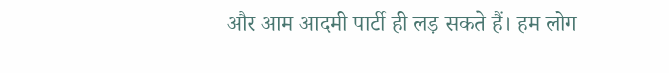और आम आदमी पार्टी ही लड़ सकते हैं। हम लोग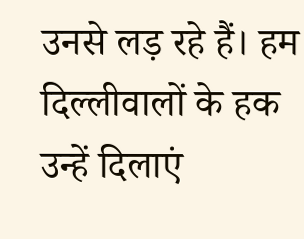उनसे लड़ रहे हैं। हम दिल्लीवालों के हक उन्हें दिलाएं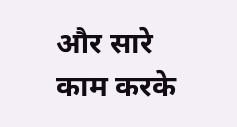और सारे काम करके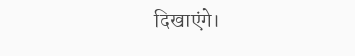दिखाएंगे।